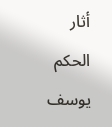أثار الحكم يوسف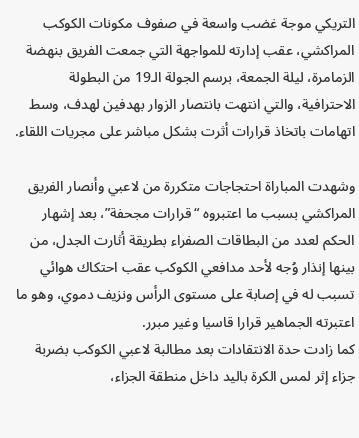التريكي موجة غضب واسعة في صفوف مكونات الكوكب المراكشي، عقب إدارته للمواجهة التي جمعت الفريق بنهضة الزمامرة، ليلة الجمعة، برسم الجولة الـ19 من البطولة الاحترافية، والتي انتهت بانتصار الزوار بهدفين لهدف، وسط اتهامات باتخاذ قرارات أثرت بشكل مباشر على مجريات اللقاء.

وشهدت المباراة احتجاجات متكررة من لاعبي وأنصار الفريق المراكشي بسبب ما اعتبروه “قرارات مجحفة”، بعد إشهار الحكم لعدد من البطاقات الصفراء بطريقة أثارت الجدل، من بينها إنذار وُجه لأحد مدافعي الكوكب عقب احتكاك هوائي تسبب له في إصابة على مستوى الرأس ونزيف دموي، وهو ما اعتبرته الجماهير قرارا قاسيا وغير مبرر.
كما زادت حدة الانتقادات بعد مطالبة لاعبي الكوكب بضربة جزاء إثر لمس الكرة باليد داخل منطقة الجزاء،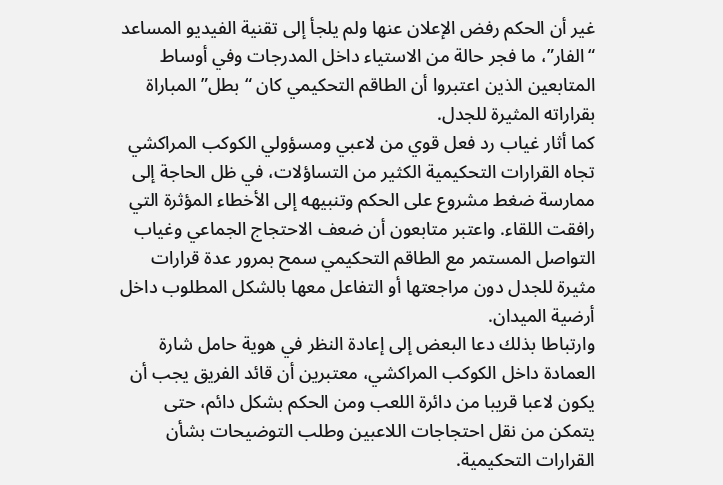غير أن الحكم رفض الإعلان عنها ولم يلجأ إلى تقنية الفيديو المساعد “الفار”، ما فجر حالة من الاستياء داخل المدرجات وفي أوساط المتابعين الذين اعتبروا أن الطاقم التحكيمي كان “بطل” المباراة بقراراته المثيرة للجدل.
كما أثار غياب رد فعل قوي من لاعبي ومسؤولي الكوكب المراكشي تجاه القرارات التحكيمية الكثير من التساؤلات، في ظل الحاجة إلى ممارسة ضغط مشروع على الحكم وتنبيهه إلى الأخطاء المؤثرة التي رافقت اللقاء. واعتبر متابعون أن ضعف الاحتجاج الجماعي وغياب التواصل المستمر مع الطاقم التحكيمي سمح بمرور عدة قرارات مثيرة للجدل دون مراجعتها أو التفاعل معها بالشكل المطلوب داخل أرضية الميدان.
وارتباطا بذلك دعا البعض إلى إعادة النظر في هوية حامل شارة العمادة داخل الكوكب المراكشي، معتبرين أن قائد الفريق يجب أن يكون لاعبا قريبا من دائرة اللعب ومن الحكم بشكل دائم، حتى يتمكن من نقل احتجاجات اللاعبين وطلب التوضيحات بشأن القرارات التحكيمية.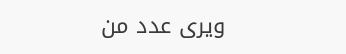ويرى عدد من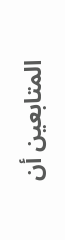المتابعين أن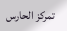تمركز الحارس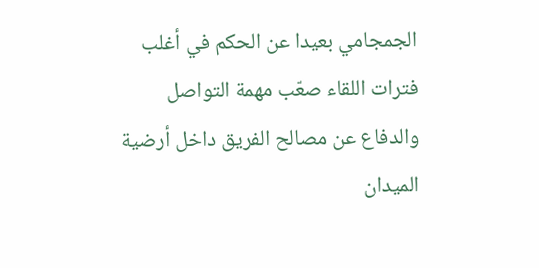الجمجامي بعيدا عن الحكم في أغلب فترات اللقاء صعّب مهمة التواصل والدفاع عن مصالح الفريق داخل أرضية الميدان